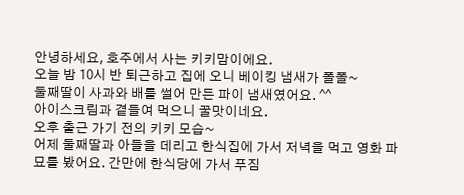안녕하세요, 호주에서 사는 키키맘이에요.
오늘 밤 10시 반 퇴근하고 집에 오니 베이킹 냄새가 폴폴~
둘째딸이 사과와 배를 썰어 만든 파이 냄새였어요. ^^
아이스크림과 곁들여 먹으니 꿀맛이네요.
오후 출근 가기 전의 키키 모습~
어제 둘째딸과 아들을 데리고 한식집에 가서 저녁을 먹고 영화 파묘를 봤어요. 간만에 한식당에 가서 푸짐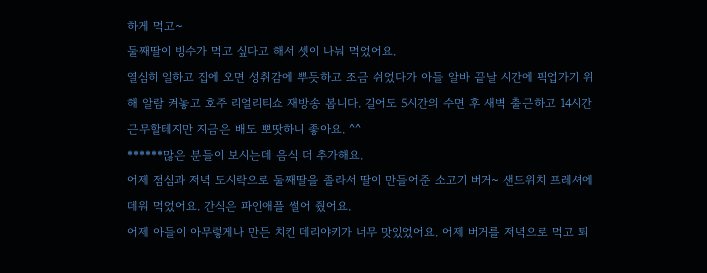하게 먹고~
둘째딸이 빙수가 먹고 싶다고 해서 셋이 나눠 먹었어요.
열심히 일하고 집에 오면 성취감에 뿌듯하고 조금 쉬었다가 아들 알바 끝날 시간에 픽업가기 위해 알람 켜놓고 호주 리얼리티쇼 재방송 봅니다. 길어도 5시간의 수면 후 새벽 출근하고 14시간 근무할테지만 지금은 배도 뽀땃하니 좋아요. ^^
******많은 분들이 보시는데 음식 더 추가해요.
어제 점심과 저녁 도시락으로 둘째딸을 졸라서 딸이 만들어준 소고기 버거~ 샌드위치 프레셔에 데워 먹었어요. 간식은 파인애플 썰어 줬어요.
어제 아들이 아무렇게나 만든 치킨 데리야키가 너무 맛있었어요. 어제 버거를 저녁으로 먹고 퇴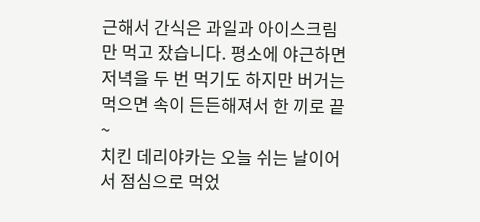근해서 간식은 과일과 아이스크림만 먹고 잤습니다. 평소에 야근하면 저녁을 두 번 먹기도 하지만 버거는 먹으면 속이 든든해져서 한 끼로 끝~
치킨 데리야카는 오늘 쉬는 날이어서 점심으로 먹었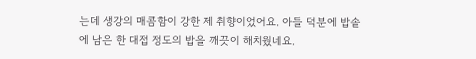는데 생강의 매콤함이 강한 제 취향이었어요. 아들 덕분에 밥솥에 남은 한 대접 정도의 밥을 깨끗이 해치웠네요.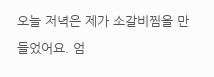오늘 저녁은 제가 소갈비찜을 만들었어요. 엄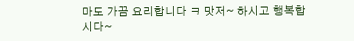마도 가끔 요리합니다 ㅋ 맛저~ 하시고 행복합시다~